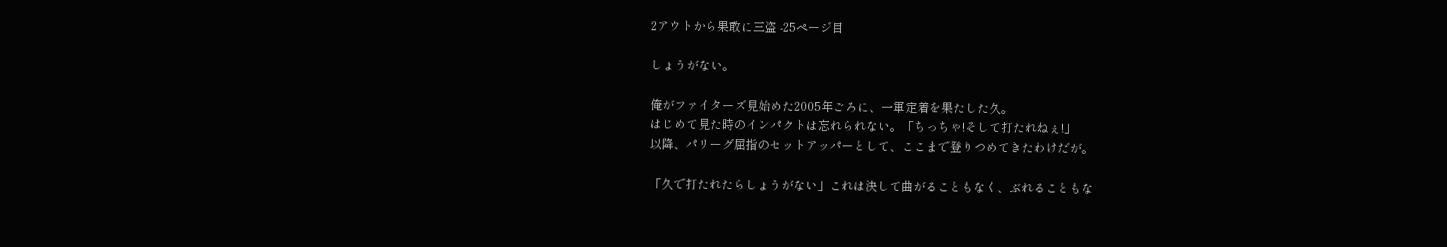2アウトから果敢に三盗 -25ページ目

しょうがない。

俺がファイターズ見始めた2005年ごろに、一軍定着を果たした久。
はじめて見た時のインパクトは忘れられない。「ちっちゃ!そして打たれねぇ!」
以降、パリーグ屈指のセットアッパーとして、ここまで登りつめてきたわけだが。

「久で打たれたらしょうがない」これは決して曲がることもなく、ぶれることもな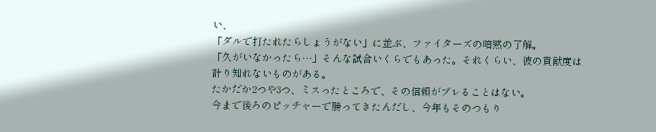い、
「ダルで打たれたらしょうがない」に並ぶ、ファイターズの暗黙の了解。
「久がいなかったら…」そんな試合いくらでもあった。それくらい、彼の貢献度は計り知れないものがある。
たかだか2つや3つ、ミスったところで、その信頼がブレることはない。
今まで後ろのピッチャーで勝ってきたんだし、今年もそのつもり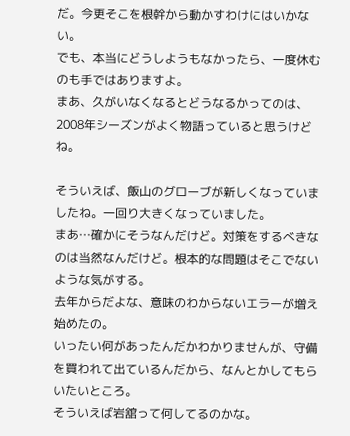だ。今更そこを根幹から動かすわけにはいかない。
でも、本当にどうしようもなかったら、一度休むのも手ではありますよ。
まあ、久がいなくなるとどうなるかってのは、2008年シーズンがよく物語っていると思うけどね。

そういえば、飯山のグローブが新しくなっていましたね。一回り大きくなっていました。
まあ…確かにそうなんだけど。対策をするべきなのは当然なんだけど。根本的な問題はそこでないような気がする。
去年からだよな、意味のわからないエラーが増え始めたの。
いったい何があったんだかわかりませんが、守備を買われて出ているんだから、なんとかしてもらいたいところ。
そういえば岩舘って何してるのかな。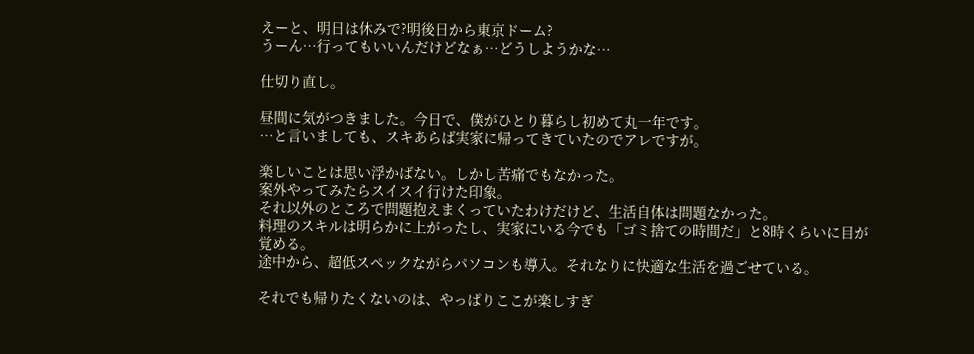えーと、明日は休みで?明後日から東京ドーム?
うーん…行ってもいいんだけどなぁ…どうしようかな…

仕切り直し。

昼間に気がつきました。今日で、僕がひとり暮らし初めて丸一年です。
…と言いましても、スキあらば実家に帰ってきていたのでアレですが。

楽しいことは思い浮かばない。しかし苦痛でもなかった。
案外やってみたらスイスイ行けた印象。
それ以外のところで問題抱えまくっていたわけだけど、生活自体は問題なかった。
料理のスキルは明らかに上がったし、実家にいる今でも「ゴミ捨ての時間だ」と8時くらいに目が覚める。
途中から、超低スペックながらパソコンも導入。それなりに快適な生活を過ごせている。

それでも帰りたくないのは、やっぱりここが楽しすぎ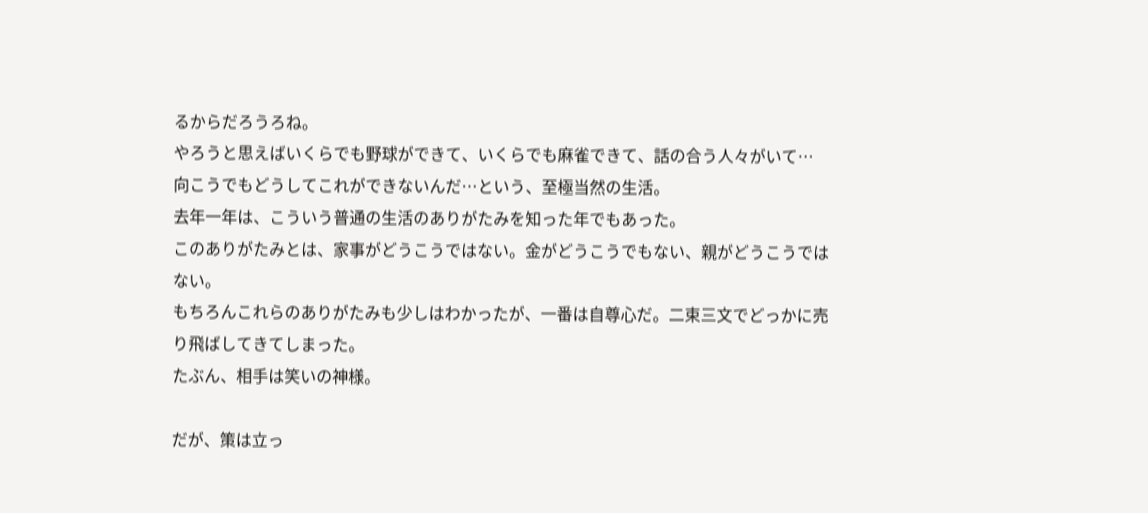るからだろうろね。
やろうと思えばいくらでも野球ができて、いくらでも麻雀できて、話の合う人々がいて…
向こうでもどうしてこれができないんだ…という、至極当然の生活。
去年一年は、こういう普通の生活のありがたみを知った年でもあった。
このありがたみとは、家事がどうこうではない。金がどうこうでもない、親がどうこうではない。
もちろんこれらのありがたみも少しはわかったが、一番は自尊心だ。二束三文でどっかに売り飛ばしてきてしまった。
たぶん、相手は笑いの神様。

だが、策は立っ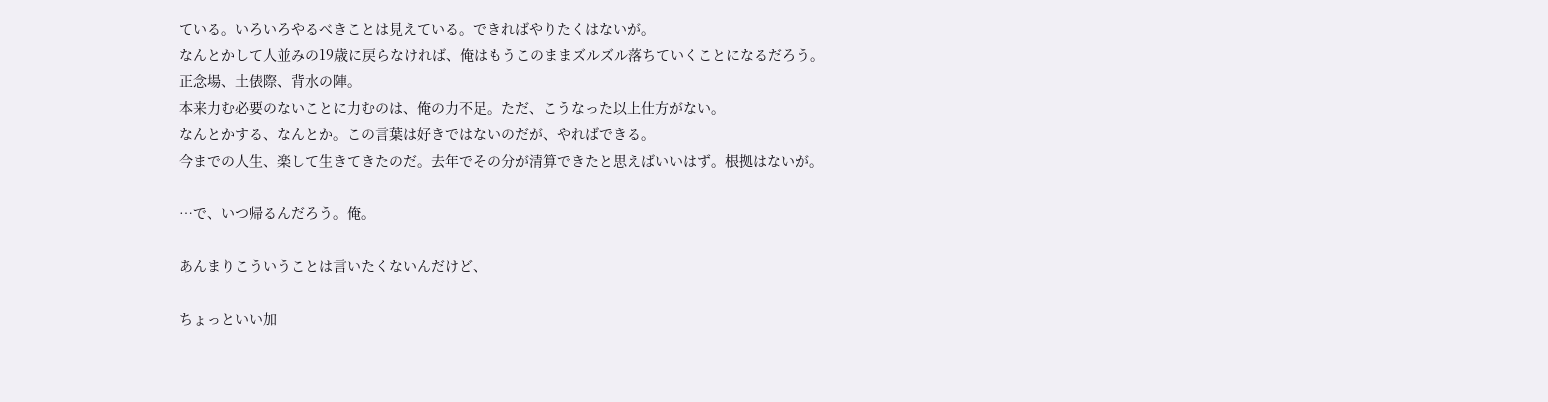ている。いろいろやるべきことは見えている。できればやりたくはないが。
なんとかして人並みの19歳に戻らなければ、俺はもうこのままズルズル落ちていくことになるだろう。
正念場、土俵際、背水の陣。
本来力む必要のないことに力むのは、俺の力不足。ただ、こうなった以上仕方がない。
なんとかする、なんとか。この言葉は好きではないのだが、やればできる。
今までの人生、楽して生きてきたのだ。去年でその分が清算できたと思えばいいはず。根拠はないが。

…で、いつ帰るんだろう。俺。

あんまりこういうことは言いたくないんだけど、

ちょっといい加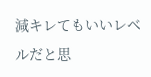減キレてもいいレベルだと思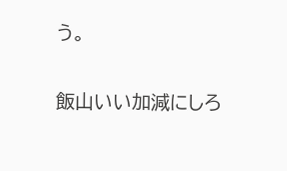う。


飯山いい加減にしろ